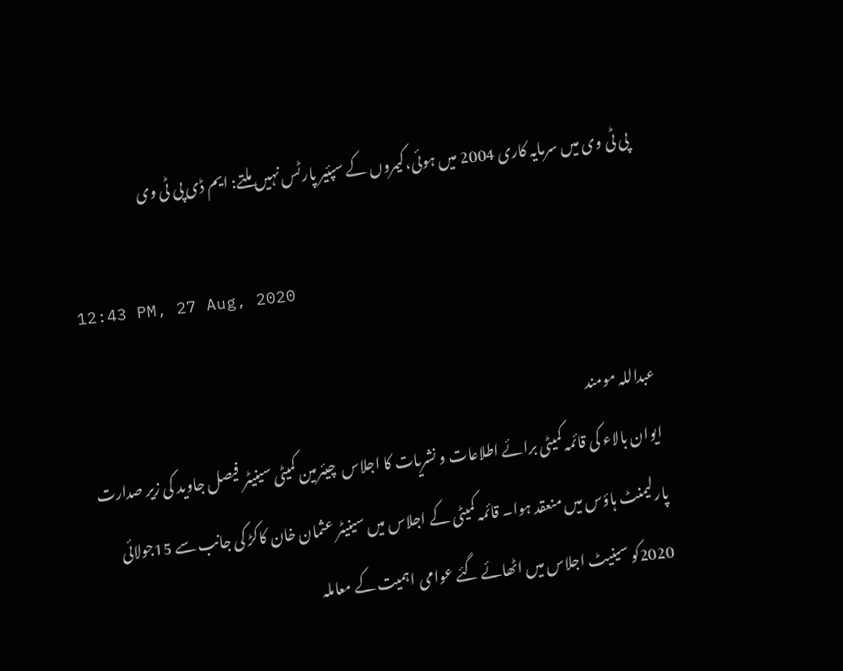پی ٹی وی میں سرمایہ کاری 2004 میں ہوئی،کیمروں کے سپئیر پارٹس نہیں ملتے: ایم ڈی پی ٹی وی

12:43 PM, 27 Aug, 2020

عبداللہ مومند
ایوان بالاء کی قائمہ کمیٹی برائے اطلاعات و نشریات کا اجلاس  چیئرمین کمیٹی سینیٹر فیصل جاوید کی زیر صدارت پارلیمنٹ ہاؤس میں منعقد ہوا۔ قائمہ کمیٹی کے اجلاس میں سینیٹر عثمان خان کاکڑ کی جانب سے 15جولائی 2020کو سینیٹ اجلاس میں اٹھائے گئے عوامی اہمیت کے معاملہ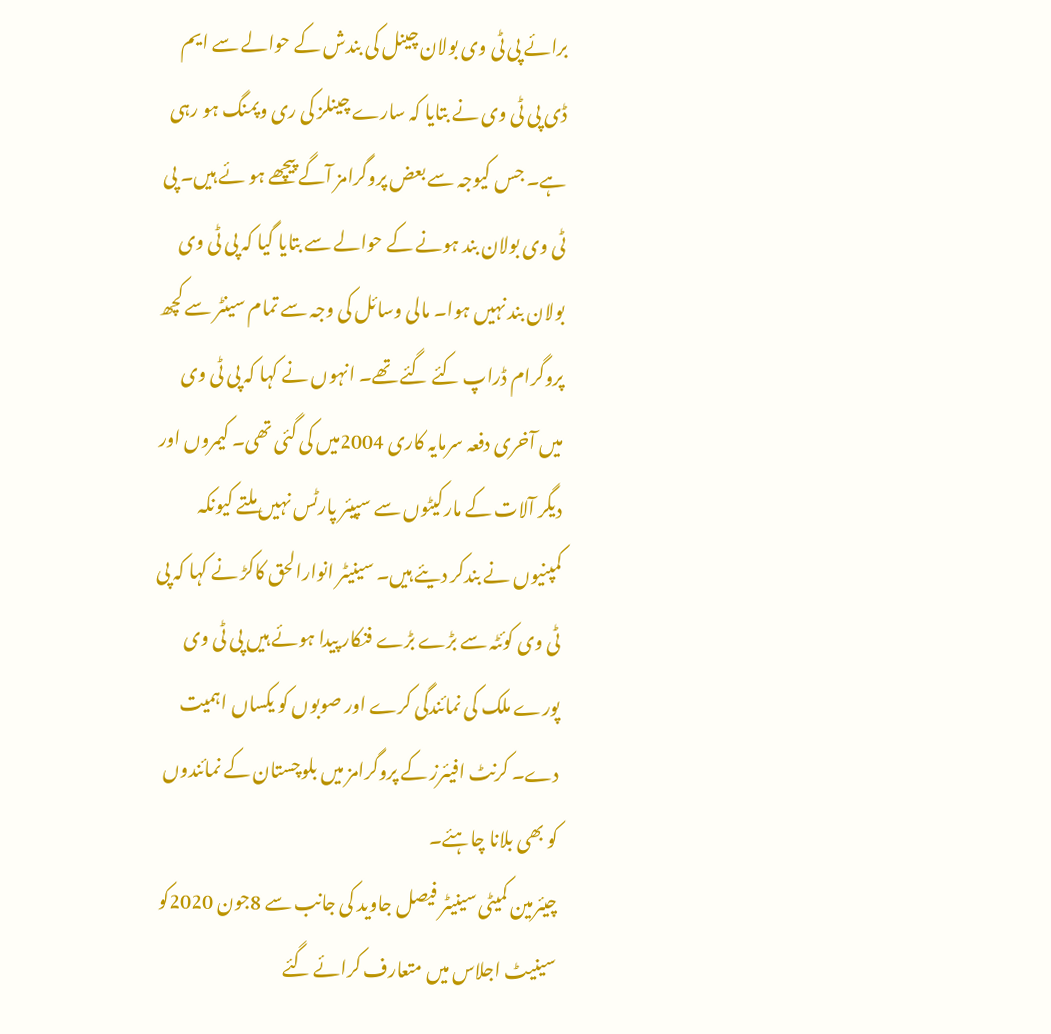برائے پی ٹی وی بولان چینل کی بندش کے حوالے سے ایم ڈی پی ٹی وی نے بتایا کہ سارے چینلز کی ری وپمنگ ہو رہی ہے۔ جس کیوجہ سے بعض پروگرامز آگے پیچھے ہو ئے ہیں۔ پی ٹی وی بولان بند ہونے کے حوالے سے بتایا گیا کہ پی ٹی وی بولان بند نہیں ہوا۔ مالی وسائل کی وجہ سے تمام سینٹر سے کچھ پروگرام ڈراپ کئے گئے تھے۔ انہوں نے کہا کہ پی ٹی وی میں آخری دفعہ سرمایہ کاری 2004میں کی گئی تھی۔ کیمروں اور دیگر آلات کے مارکیٹوں سے سپیئر پارٹس نہیں ملتے کیونکہ کمپنیوں نے بندکر دیئے ہیں۔ سینیٹر انوارالحق کاکڑ نے کہا کہ پی ٹی وی کوئٹہ سے بڑے بڑے فنکار پیدا ہوئے ہیں پی ٹی وی پورے ملک کی نمائندگی کرے اور صوبوں کو یکساں اہمیت دے۔ کرنٹ افیئرز کے پروگرامز میں بلوچستان کے نمائندوں کو بھی بلانا چاہئے۔
چیئرمین کمیٹی سینیٹر فیصل جاوید کی جانب سے 8جون 2020کو سینیٹ اجلاس میں متعارف کرائے گئے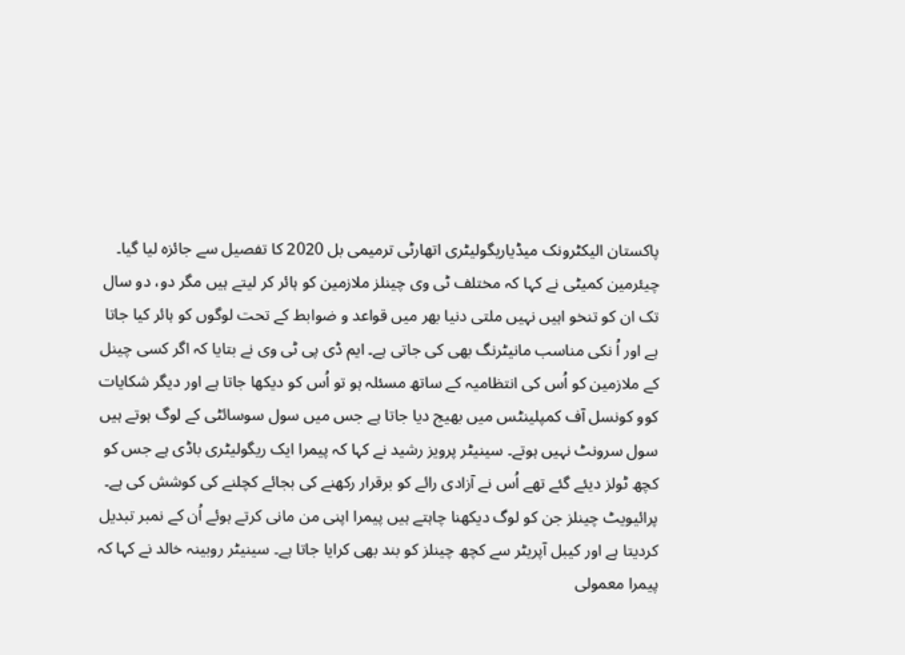پاکستان الیکٹرونک میڈیاریگولیٹری اتھارٹی ترمیمی بل 2020 کا تفصیل سے جائزہ لیا گیا۔ چیئرمین کمیٹی نے کہا کہ مختلف ٹی وی چینلز ملازمین کو ہائر کر لیتے ہیں مگر دو، دو سال تک ان کو تنخو اہیں نہیں ملتی دنیا بھر میں قواعد و ضوابط کے تحت لوگوں کو ہائر کیا جاتا ہے اور اُ نکی مناسب مانیٹرنگ بھی کی جاتی ہے۔ ایم ڈی پی ٹی وی نے بتایا کہ اگر کسی چینل کے ملازمین کو اُس کی انتظامیہ کے ساتھ مسئلہ ہو تو اُس کو دیکھا جاتا ہے اور دیگر شکایات کوو کونسل آف کمپلینٹس میں بھیج دیا جاتا ہے جس میں سول سوسائٹی کے لوگ ہوتے ہیں سول سرونٹ نہیں ہوتے۔ سینیٹر پرویز رشید نے کہا کہ پیمرا ایک ریگولیٹری باڈی ہے جس کو کچھ ٹولز دیئے گئے تھے اُس نے آزادی رائے کو برقرار رکھنے کی بجائے کچلنے کی کوشش کی ہے۔ پرائیویٹ چینلز جن کو لوگ دیکھنا چاہتے ہیں پیمرا اپنی من مانی کرتے ہوئے اُن کے نمبر تبدیل کردیتا ہے اور کیبل آپریٹر سے کچھ چینلز کو بند بھی کرایا جاتا ہے۔ سینیٹر روبینہ خالد نے کہا کہ پیمرا معمولی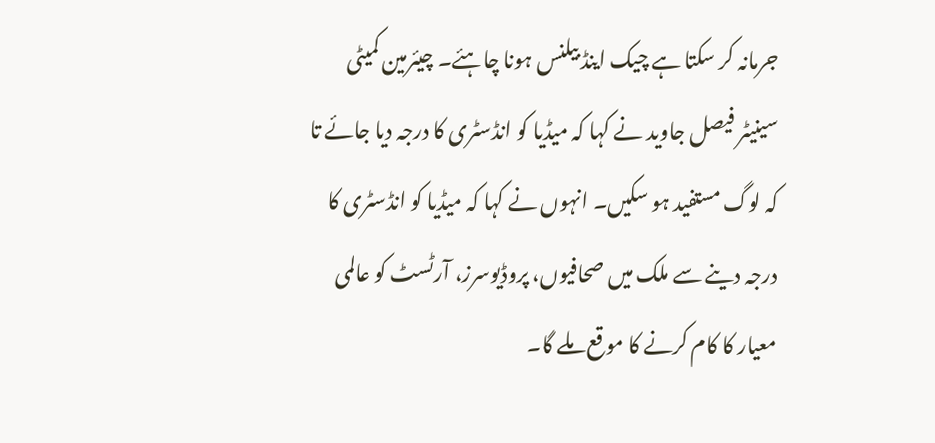جرمانہ کر سکتا ہے چیک اینڈ بیلنس ہونا چاہئے۔ چیئرمین کمیٹی سینیٹر فیصل جاوید نے کہا کہ میڈیا کو انڈسٹری کا درجہ دیا جائے تا کہ لوگ مستفید ہو سکیں۔ انہوں نے کہا کہ میڈیا کو انڈسٹری کا درجہ دینے سے ملک میں صحافیوں، پروڈیوسرز، آرٹسٹ کو عالمی معیار کا کام کرنے کا موقع ملے گا۔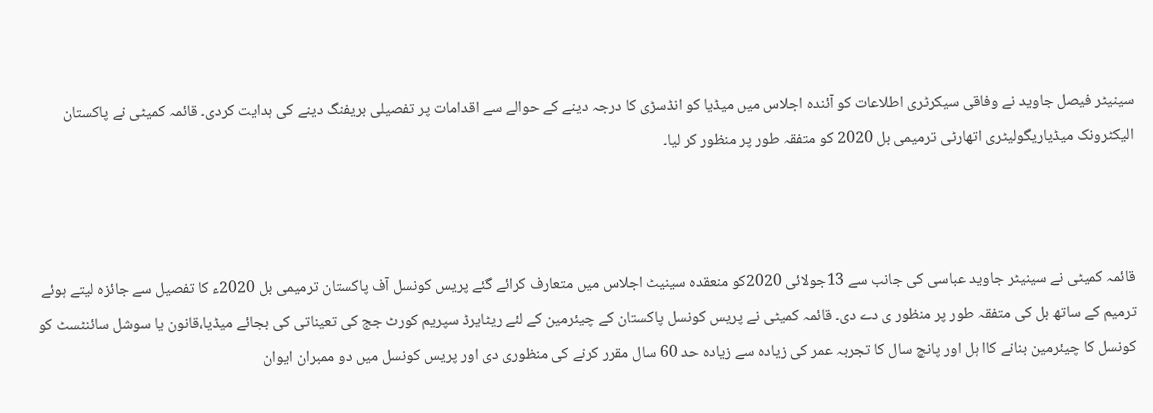سینیٹر فیصل جاوید نے وفاقی سیکرٹری اطلاعات کو آئندہ اجلاس میں میڈیا کو انڈسڑی کا درجہ دینے کے حوالے سے اقدامات پر تفصیلی بریفنگ دینے کی ہدایت کردی۔ قائمہ کمیٹی نے پاکستان الیکٹرونک میڈیاریگولیٹری اتھارٹی ترمیمی بل 2020 کو متفقہ طور پر منظور کر لیا۔



قائمہ کمیٹی نے سینیٹر جاوید عباسی کی جانب سے 13جولائی 2020کو منعقدہ سینیٹ اجلاس میں متعارف کرائے گئے پریس کونسل آف پاکستان ترمیمی بل 2020ء کا تفصیل سے جائزہ لیتے ہوئے ترمیم کے ساتھ بل کی متفقہ طور پر منظور ی دے دی۔ قائمہ کمیٹی نے پریس کونسل پاکستان کے چیئرمین کے لئے ریٹایرڈ سپریم کورٹ جج کی تعیناتی کی بجائے میڈیا،قانون یا سوشل سائنٹسٹ کو کونسل کا چیئرمین بنانے کاا ہل اور پانچ سال کا تجربہ عمر کی زیادہ سے زیادہ حد 60 سال مقرر کرنے کی منظوری دی اور پریس کونسل میں دو ممبران ایوان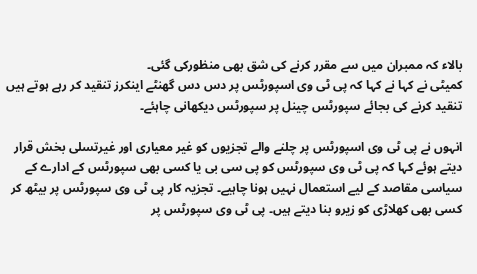بالاء کہ ممبران میں سے مقرر کرنے کی شق بھی منظورکی گئی۔
کمیٹی نے کہا نے کہا کہ پی ٹی وی اسپورٹس پر دس دس گھنٹے اینکرز تنقید کر رہے ہوتے ہیں تنقید کرنے کی بجائے سپورٹس چینل پر سپورٹس دیکھانی چاہئے۔

انہوں نے پی ٹی وی اسپورٹس پر چلنے والے تجزیوں کو غیر معیاری اور غیرتسلی بخش قرار دیتے ہوئے کہا کہ پی ٹی وی سپورٹس کو پی سی بی یا کسی بھی سپورٹس کے ادارے کے سیاسی مقاصد کے لیے استعمال نہیں ہونا چاہیے۔ تجزیہ کار پی ٹی وی سپورٹس پر بیٹھ کر کسی بھی کھلاڑی کو زیرو بنا دیتے ہیں۔ پی ٹی وی سپورٹس پر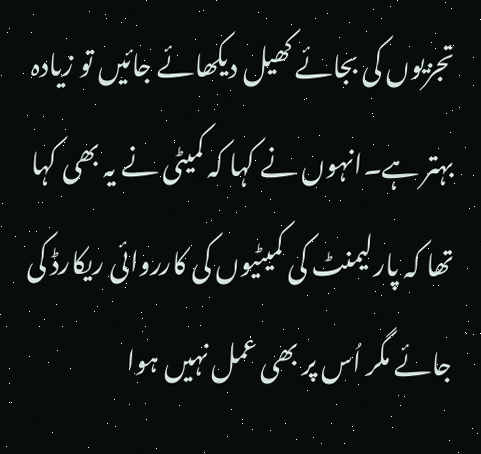تجزیوں کی بجائے کھیل دیکھائے جائیں تو زیادہ بہتر ہے۔انہوں نے کہا کہ کمیٹی نے یہ بھی کہا تھا کہ پارلیمنٹ کی کمیٹیوں کی کارروائی ریکارڈ کی جائے مگر اُس پر بھی عمل نہیں ہوا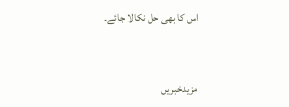اس کا بھی حل نکالا جائے۔


مزیدخبریں